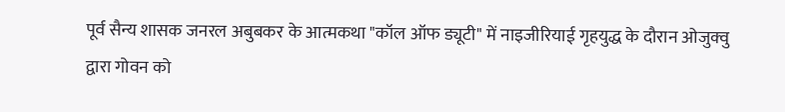पूर्व सैन्य शासक जनरल अबुबकर के आत्मकथा "कॉल ऑफ ड्यूटी" में नाइजीरियाई गृहयुद्ध के दौरान ओजुक्वु द्वारा गोवन को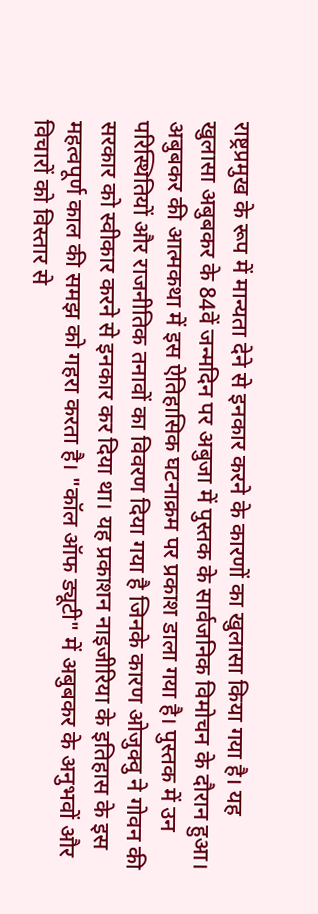राष्ट्रप्रमुख के रूप में मान्यता देने से इनकार करने के कारणों का खुलासा किया गया है। यह खुलासा अबुबकर के 84वें जन्मदिन पर अबुजा में पुस्तक के सार्वजनिक विमोचन के दौरान हुआ। अबुबकर की आत्मकथा में इस ऐतिहासिक घटनाक्रम पर प्रकाश डाला गया है। पुस्तक में उन परिस्थितियों और राजनीतिक तनावों का विवरण दिया गया है जिनके कारण ओजुक्वु ने गोवन की सरकार को स्वीकार करने से इनकार कर दिया था। यह प्रकाशन नाइजीरिया के इतिहास के इस महत्वपूर्ण काल की समझ को गहरा करता है। "कॉल ऑफ ड्यूटी" में अबुबकर के अनुभवों और विचारों को विस्तार से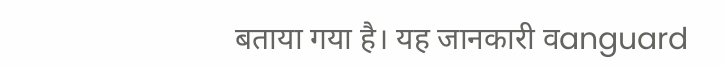बताया गया है। यह जानकारी वanguard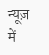न्यूज़ में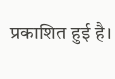प्रकाशित हुई है।